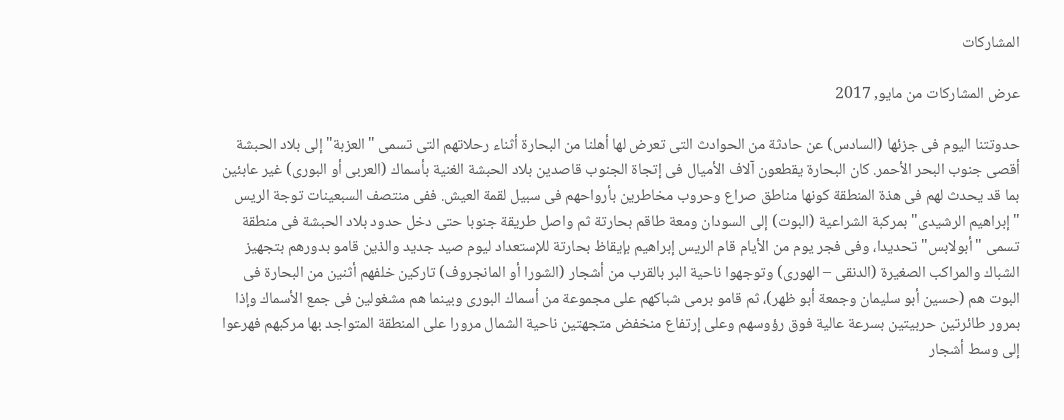المشاركات

عرض المشاركات من مايو, 2017

حدوتتنا اليوم فى جزئها (السادس) عن حادثة من الحوادث التى تعرض لها أهلنا من البحارة أثناء رحلاتهم التى تسمى "العزبة" إلى بلاد الحبشة أقصى جنوب البحر الأحمر. كان البحارة يقطعون آلاف الأميال فى إتجاة الجنوب قاصدين بلاد الحبشة الغنية بأسماك (العربى أو البورى) غير عابئين بما قد يحدث لهم فى هذة المنطقة كونها مناطق صراع وحروب مخاطرين بأرواحهم فى سبيل لقمة العيش. ففى منتصف السبعينات توجة الريس "إبراهيم الرشيدى" بمركبة الشراعية (البوت) إلى السودان ومعة طاقم بحارتة ثم واصل طريقة جنوبا حتى دخل حدود بلاد الحبشة فى منطقة تسمى "أبولابس" تحديدا، وفى فجر يوم من الأيام قام الريس إبراهيم بإيقاظ بحارتة للإستعداد ليوم صيد جديد والذين قامو بدورهم بتجهيز الشباك والمراكب الصغيرة (الدنقى – الهورى) وتوجهوا ناحية البر بالقرب من أشجار (الشورا أو المانجروف) تاركين خلفهم أثنين من البحارة فى البوت هم (حسين أبو سليمان وجمعة أبو ظهر)، ثم قامو برمى شباكهم على مجموعة من أسماك البورى وبينما هم مشغولين فى جمع الأسماك وإذا بمرور طائرتين حربيتين بسرعة عالية فوق رؤوسهم وعلى إرتفاع منخفض متجهتين ناحية الشمال مرورا على المنطقة المتواجد بها مركبهم فهرعوا إلى وسط أشجار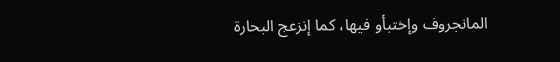المانجروف وإختبأو فيها، كما إنزعج البحارة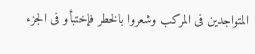المتواجدين فى المركب وشعروا بالخطر فإختبأو فى الجزء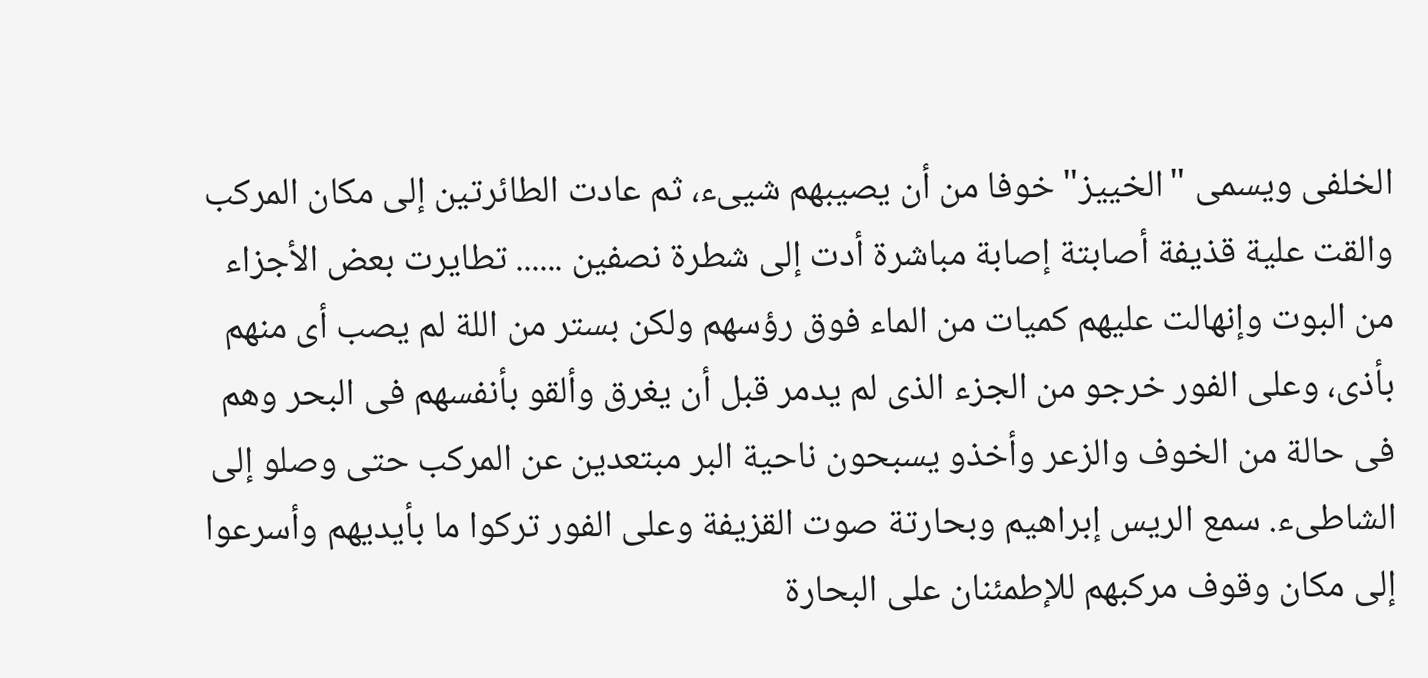الخلفى ويسمى "الخييز" خوفا من أن يصيبهم شيىء، ثم عادت الطائرتين إلى مكان المركب والقت علية قذيفة أصابتة إصابة مباشرة أدت إلى شطرة نصفين ...... تطايرت بعض الأجزاء من البوت وإنهالت عليهم كميات من الماء فوق رؤسهم ولكن بستر من اللة لم يصب أى منهم بأذى، وعلى الفور خرجو من الجزء الذى لم يدمر قبل أن يغرق وألقو بأنفسهم فى البحر وهم فى حالة من الخوف والزعر وأخذو يسبحون ناحية البر مبتعدين عن المركب حتى وصلو إلى الشاطىء. سمع الريس إبراهيم وبحارتة صوت القزيفة وعلى الفور تركوا ما بأيديهم وأسرعوا إلى مكان وقوف مركبهم للإطمئنان على البحارة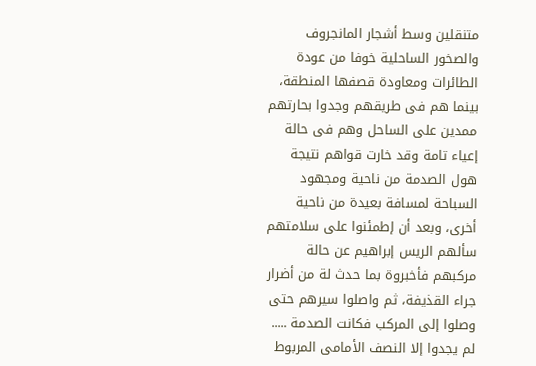متنقلين وسط أشجار المانجروف والصخور الساحلية خوفا من عودة الطائرات ومعاودة قصفها المنطقة، بينما هم فى طريقهم وجدوا بحارتهم ممدين على الساحل وهم فى حالة إعياء تامة وقد خارت قواهم نتيجة هول الصدمة من ناحية ومجهود السباحة لمسافة بعيدة من ناحية أخرى، وبعد أن إطمئنوا على سلامتهم سألهم الريس إبراهيم عن حالة مركبهم فأخبروة بما حدث لة من أضرار جراء القذيفة، ثم واصلوا سيرهم حتى وصلوا إلى المركب فكانت الصدمة ..... لم يجدوا إلا النصف الأمامى المربوط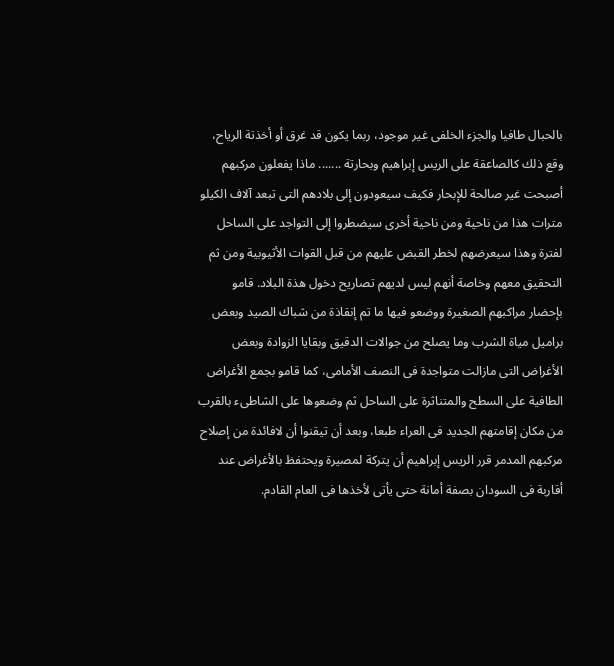بالحبال طافيا والجزء الخلفى غير موجود، ربما يكون قد غرق أو أخذتة الرياح، وقع ذلك كالصاعقة على الريس إبراهيم وبحارتة ....... ماذا يفعلون مركبهم أصبحت غير صالحة للإبحار فكيف سيعودون إلى بلادهم التى تبعد آلاف الكيلو مترات هذا من ناحية ومن ناحية أخرى سيضطروا إلى التواجد على الساحل لفترة وهذا سيعرضهم لخطر القبض عليهم من قبل القوات الأثيوبية ومن ثم التحقيق معهم وخاصة أنهم ليس لديهم تصاريح دخول هذة البلاد. قامو بإحضار مراكبهم الصغيرة ووضعو فيها ما تم إنقاذة من شباك الصيد وبعض براميل مياة الشرب وما يصلح من جوالات الدقيق وبقايا الزوادة وبعض الأغراض التى مازالت متواجدة فى النصف الأمامى، كما قامو بجمع الأغراض الطافية على السطح والمتناثرة على الساحل ثم وضعوها على الشاطىء بالقرب من مكان إقامتهم الجديد فى العراء طبعا، وبعد أن تيقنوا أن لافائدة من إصلاح مركبهم المدمر قرر الريس إبراهيم أن يتركة لمصيرة ويحتفظ بالأغراض عند أقاربة فى السودان بصفة أمانة حتى يأتى لأخذها فى العام القادم.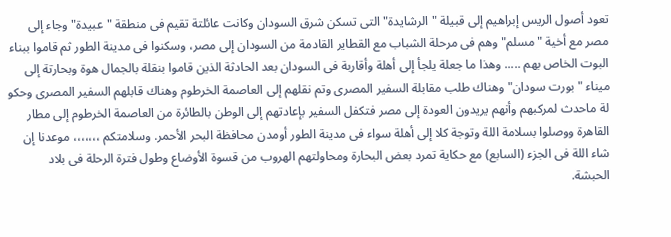تعود أصول الريس إبراهيم إلى قبيلة "الرشايدة" التى تسكن شرق السودان وكانت عائلتة تقيم فى منطقة "عبيدة" وجاء إلى مصر مع أخية "مسلم" وهم فى مرحلة الشباب مع القطاير القادمة من السودان إلى مصر، وسكنوا فى مدينة الطور ثم قاموا ببناء البوت الخاص بهم ..... وهذا ما جعلة يلجأ إلى أهلة وأقاربة فى السودان بعد الحادثة الذين قاموا بنقلة بالجمال هوة وبحارتة إلى ميناء "بورت سودان" وهناك طلب مقابلة السفير المصرى وتم نقلهم إلى العاصمة الخرطوم وهناك قابلهم السفير المصرى وحكو لة ماحدث لمركبهم وأنهم يريدون العودة إلى مصر فتكفل السفير بإعادتهم إلى الوطن بالطائرة من العاصمة الخرطوم إلى مطار القاهرة ووصلوا بسلامة اللة وتوجة كلا إلى أهلة سواء فى مدينة الطور أومدن محافظة البحر الأحمر. وسلامتكم ،،،،،،، موعدنا إن شاء اللة فى الجزء (السابع) مع حكاية تمرد بعض البحارة ومحاولتهم الهروب من قسوة الأوضاع وطول فترة الرحلة فى بلاد الحبشة.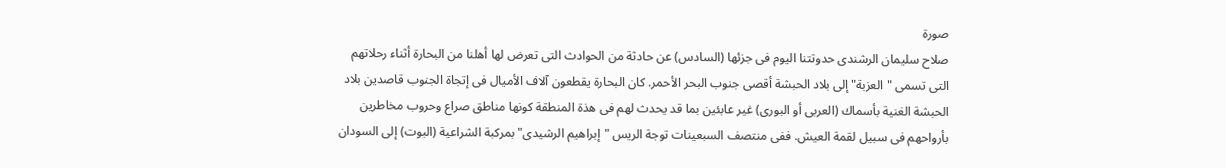صورة
صلاح سليمان الرشندى حدوتتنا اليوم فى جزئها (السادس) عن حادثة من الحوادث التى تعرض لها أهلنا من البحارة أثناء رحلاتهم التى تسمى "العزبة" إلى بلاد الحبشة أقصى جنوب البحر الأحمر. كان البحارة يقطعون آلاف الأميال فى إتجاة الجنوب قاصدين بلاد الحبشة الغنية بأسماك (العربى أو البورى) غير عابئين بما قد يحدث لهم فى هذة المنطقة كونها مناطق صراع وحروب مخاطرين بأرواحهم فى سبيل لقمة العيش. ففى منتصف السبعينات توجة الريس "إبراهيم الرشيدى" بمركبة الشراعية (البوت) إلى السودان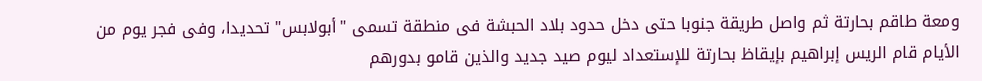ومعة طاقم بحارتة ثم واصل طريقة جنوبا حتى دخل حدود بلاد الحبشة فى منطقة تسمى "أبولابس" تحديدا، وفى فجر يوم من الأيام قام الريس إبراهيم بإيقاظ بحارتة للإستعداد ليوم صيد جديد والذين قامو بدورهم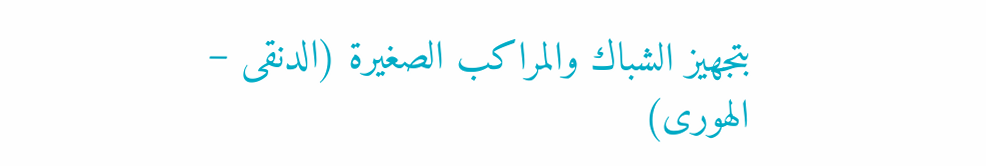بتجهيز الشباك والمراكب الصغيرة (الدنقى – الهورى)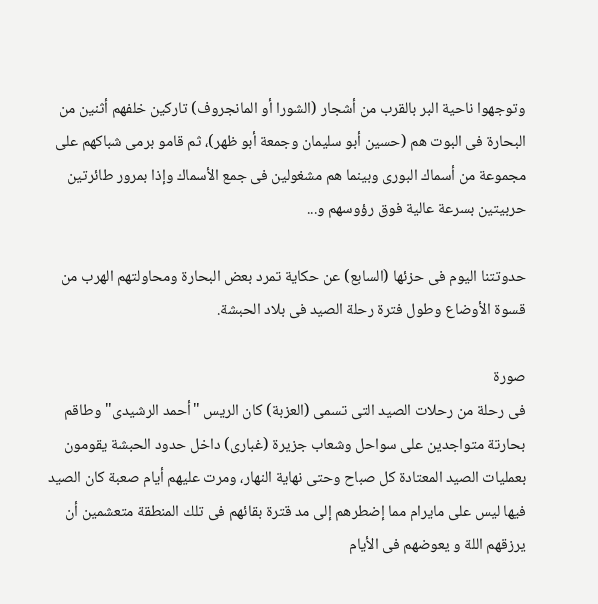وتوجهوا ناحية البر بالقرب من أشجار (الشورا أو المانجروف) تاركين خلفهم أثنين من البحارة فى البوت هم (حسين أبو سليمان وجمعة أبو ظهر)، ثم قامو برمى شباكهم على مجموعة من أسماك البورى وبينما هم مشغولين فى جمع الأسماك وإذا بمرور طائرتين حربيتين بسرعة عالية فوق رؤوسهم و...

حدوتتنا اليوم فى حزئها (السابع) عن حكاية تمرد بعض البحارة ومحاولتهم الهرب من قسوة الأوضاع وطول فترة رحلة الصيد فى بلاد الحبشة.

صورة
فى رحلة من رحلات الصيد التى تسمى (العزبة) كان الريس "أحمد الرشيدى" وطاقم بحارتة متواجدين على سواحل وشعاب جزيرة (غبارى) داخل حدود الحبشة يقومون بعمليات الصيد المعتادة كل صباح وحتى نهاية النهار، ومرت عليهم أيام صعبة كان الصيد فيها ليس على مايرام مما إضطرهم إلى مد قترة بقائهم فى تلك المنطقة متعشمين أن يرزقهم اللة و يعوضهم فى الأيام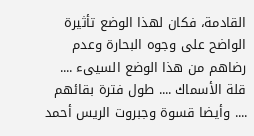القادمة، فكان لهذا الوضع تأثيرة الواضح على وجوه البحارة وعدم رضاهم من هذا الوضع السيىء .... قلة الأسماك .... طول فترة بقائهم .... وأيضا قسوة وجبروت الريس أحمد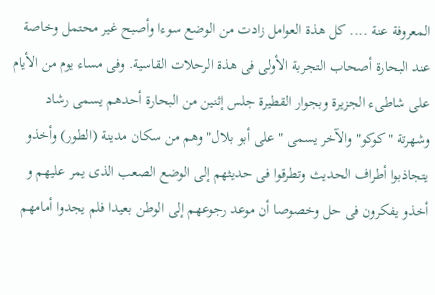المعروفة عنة .... كل هذة العوامل زادت من الوضع سوءا وأصبح غير محتمل وخاصة عند البحارة أصحاب التجربة الأولى فى هذة الرحلات القاسية. وفى مساء يوم من الأيام على شاطىء الجزيرة وبجوار القطيرة جلس إثنين من البحارة أحدهم يسمى رشاد وشهرتة "كوكو" والآخر يسمى "على أبو بلال" وهم من سكان مدينة (الطور) وأخذو يتجاذبوا أطراف الحديث وتطرقوا فى حديثهم إلى الوضع الصعب الذى يمر عليهم و أخذو يفكرون فى حل وخصوصا أن موعد رجوعهم إلى الوطن بعيدا فلم يجدوا أمامهم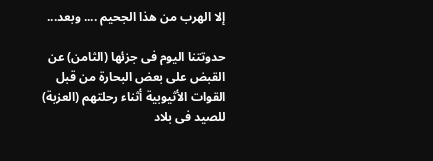إلا الهرب من هذا الجحيم .... وبعد...

حدوتتنا اليوم فى جزئها (الثامن) عن القبض على بعض البحارة من قبل القوات الأثيوبية أثناء رحلتهم (العزبة) للصيد فى بلاد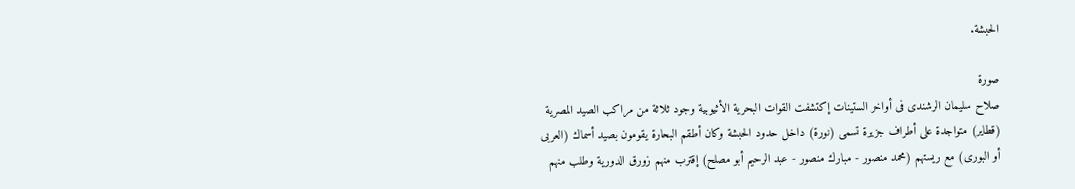الحبشة.

صورة
صلاح سليمان الرشندى فى أواخر الستينات إكتشفت القوات البحرية الأثيوبية وجود ثلاثة من مراكب الصيد المصرية (قطاير) متواجدة على أطراف جزيرة تسمى (نورة) داخل حدود الحبشة وكان أطقم البحارة يقومون بصيد أسماك (العربى أو البورى) مع ريستهم (محمد منصور - مبارك منصور - عبد الرحيم أبو مصلح) إقترب منهم زورق الدورية وطلب منهم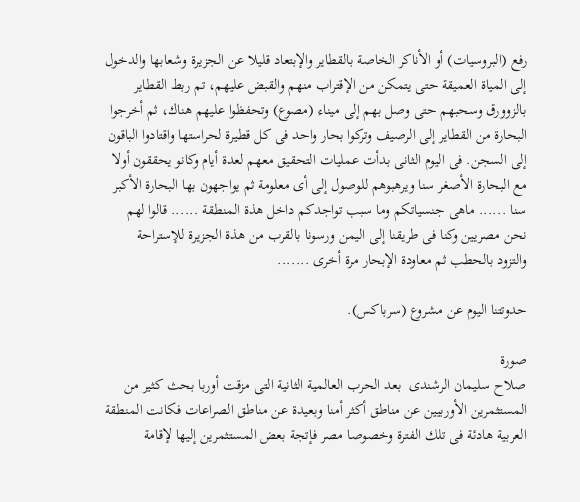رفع (البروسيات) أو الأناكر الخاصة بالقطاير والإبتعاد قليلا عن الجزيرة وشعابها والدخول إلى المياة العميقة حتى يتمكن من الإقتراب منهم والقبض عليهم، تم ربط القطاير بالزوورق وسحبهم حتى وصل بهم إلى ميناء (مصوع) وتحفظوا عليهم هناك، ثم أخرجوا البحارة من القطاير إلى الرصيف وتركوا بحار واحد فى كل قطيرة لحراستها واقتادوا الباقون إلى السجن. فى اليوم الثانى بدأت عمليات التحقيق معهم لعدة أيام وكانو يحققون أولا مع البحارة الأصغر سنا ويرهبوهم للوصول إلى أى معلومة ثم يواجهون بها البحارة الأكبر سنا ...... ماهى جنسياتكم وما سبب تواجدكم داخل هذة المنطقة ...... قالوا لهم نحن مصريين وكنا فى طريقنا إلى اليمن ورسونا بالقرب من هذة الجزيرة للإستراحة والتزود بالحطب ثم معاودة الإبحار مرة أخرى .......

حدوتتنا اليوم عن مشروع (سرباكس).

صورة
صلاح سليمان الرشندى  بعد الحرب العالمية الثانية التى مزقت أوربا بحث كثير من المستثمرين الأوربيين عن مناطق أكثر أمنا وبعيدة عن مناطق الصراعات فكانت المنطقة العربية هادئة فى تلك الفترة وخصوصا مصر فإتجة بعض المستثمرين إليها لإقامة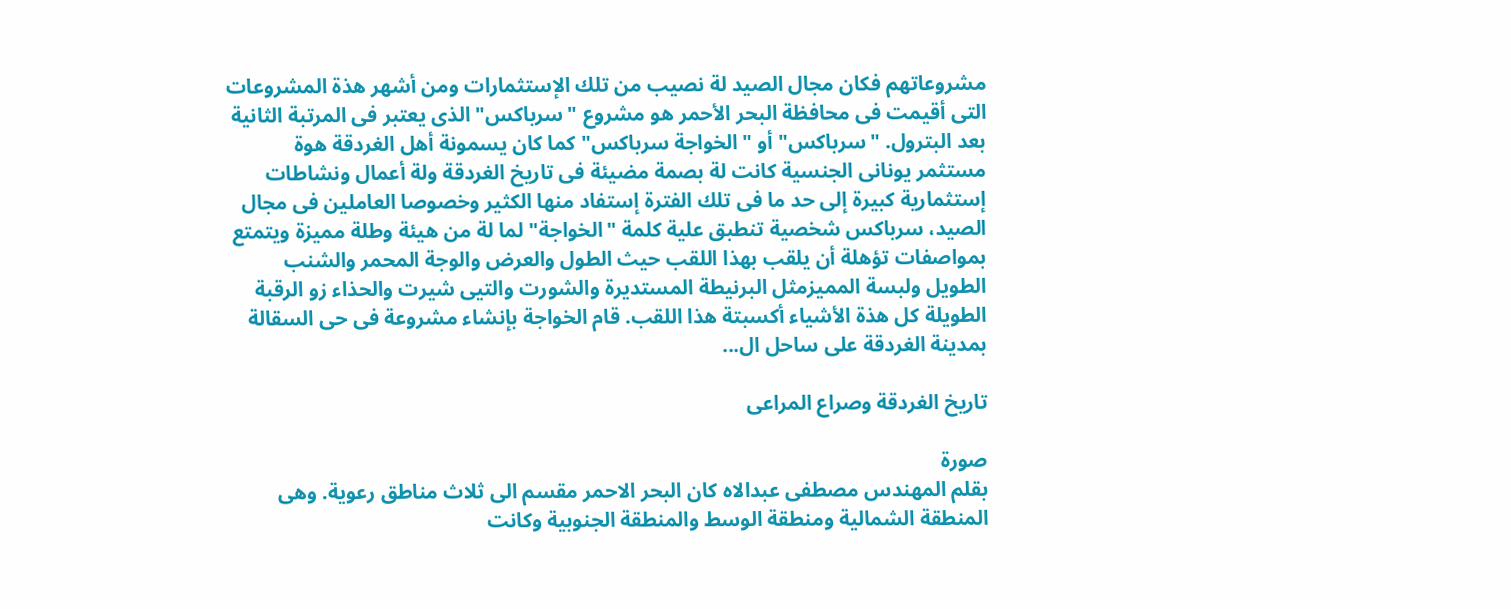مشروعاتهم فكان مجال الصيد لة نصيب من تلك الإستثمارات ومن أشهر هذة المشروعات التى أقيمت فى محافظة البحر الأحمر هو مشروع "سرباكس" الذى يعتبر فى المرتبة الثانية بعد البترول. "سرباكس" أو "الخواجة سرباكس" كما كان يسمونة أهل الغردقة هوة مستثمر يونانى الجنسية كانت لة بصمة مضيئة فى تاريخ الغردقة ولة أعمال ونشاطات إستثمارية كبيرة إلى حد ما فى تلك الفترة إستفاد منها الكثير وخصوصا العاملين فى مجال الصيد، سرباكس شخصية تنطبق علية كلمة "الخواجة" لما لة من هيئة وطلة مميزة ويتمتع بمواصفات تؤهلة أن يلقب بهذا اللقب حيث الطول والعرض والوجة المحمر والشنب الطويل ولبسة المميزمثل البرنيطة المستديرة والشورت والتيى شيرت والحذاء زو الرقبة الطويلة كل هذة الأشياء أكسبتة هذا اللقب. قام الخواجة بإنشاء مشروعة فى حى السقالة بمدينة الغردقة على ساحل ال...

تاريخ الغردقة وصراع المراعى

صورة
بقلم المهندس مصطفى عبدالاه كان البحر الاحمر مقسم الى ثلاث مناطق رعوية. وهى المنطقة الشمالية ومنطقة الوسط والمنطقة الجنوبية وكانت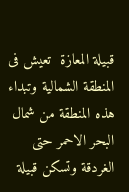قبيلة المعازة  تعيش فى المنطقة الشمالية وتبداء هذه المنطقة من شمال البحر الاحمر حتى الغردقة وتسكن قبيلة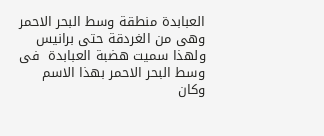العبابدة منطقة وسط البحر الاحمر وهى من الغردقة حتى برانيس ولهذا سميت هضبة العبابدة  فى وسط البحر الاحمر بهذا الاسم وكان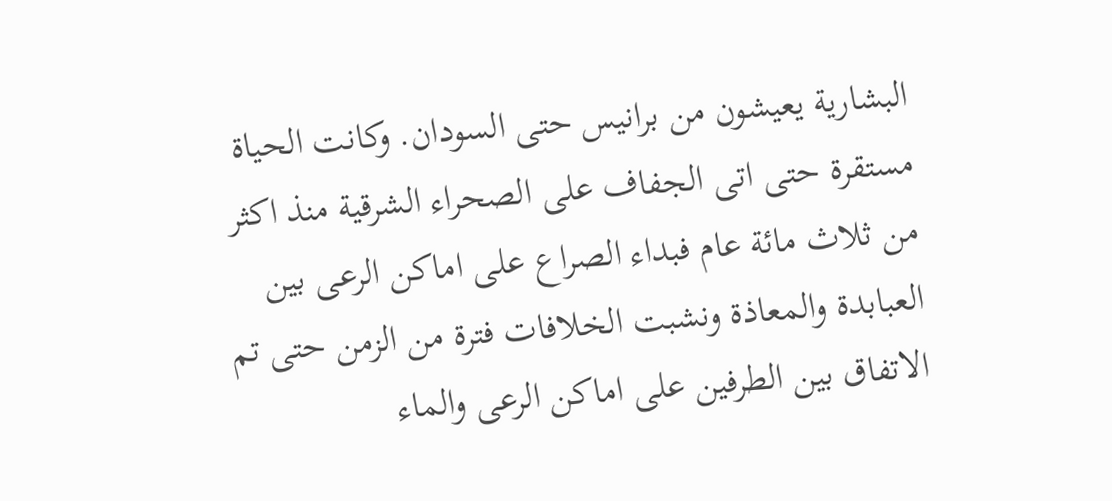البشارية يعيشون من برانيس حتى السودان. وكانت الحياة مستقرة حتى اتى الجفاف على الصحراء الشرقية منذ اكثر من ثلاث مائة عام فبداء الصراع على اماكن الرعى بين العبابدة والمعاذة ونشبت الخلافات فترة من الزمن حتى تم الاتفاق بين الطرفين على اماكن الرعى والماء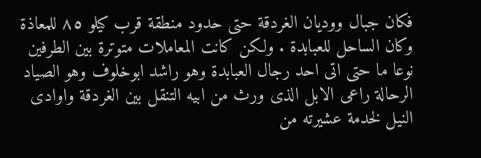فكان جبال ووديان الغردقة حتى حدود منطقة قرب كيلو ٨٥ للمعاذة وكان الساحل للعبابدة . ولكن كانت المعاملات متوترة بين الطرفين  نوعا ما حتى اتى احد رجال العبابدة وهو راشد ابوخلوف وهو الصياد  الرحالة راعى الابل الذى ورث من ابيه التنقل بين الغردقة واوادى النيل لخدمة عشيرته من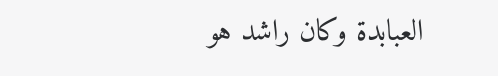العبابدة وكان راشد هو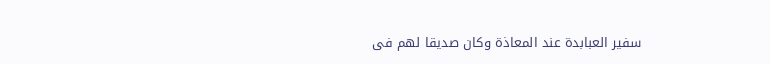سفير العبابدة عند المعاذة وكان صديقا لهم فى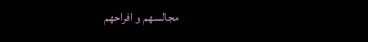مجالسهم و افراحهم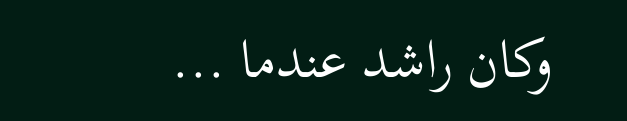وكان راشد عندما ...